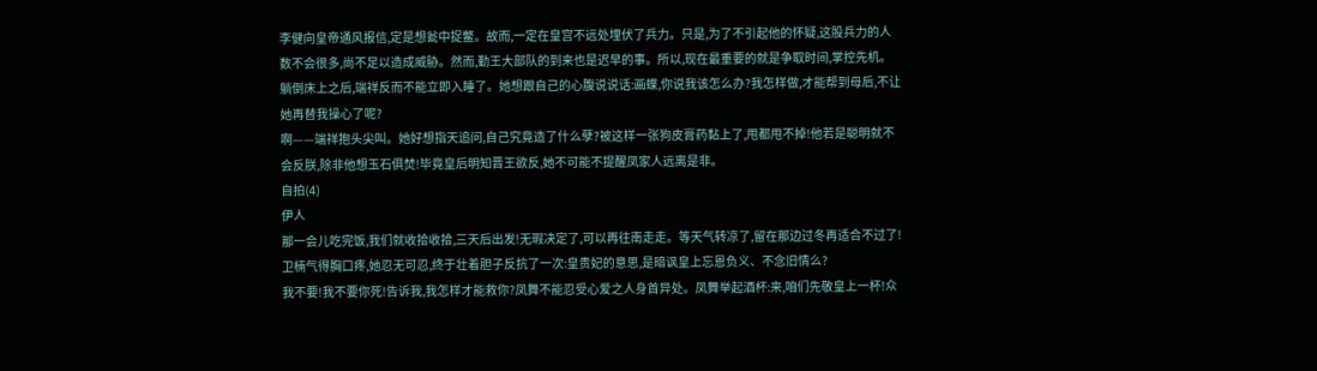李健向皇帝通风报信,定是想瓮中捉鳖。故而,一定在皇宫不远处埋伏了兵力。只是,为了不引起他的怀疑,这股兵力的人数不会很多,尚不足以造成威胁。然而,勤王大部队的到来也是迟早的事。所以,现在最重要的就是争取时间,掌控先机。躺倒床上之后,端祥反而不能立即入睡了。她想跟自己的心腹说说话:画蝶,你说我该怎么办?我怎样做,才能帮到母后,不让她再替我操心了呢?
啊——端祥抱头尖叫。她好想指天追问,自己究竟造了什么孽?被这样一张狗皮膏药黏上了,甩都甩不掉!他若是聪明就不会反朕,除非他想玉石俱焚!毕竟皇后明知晋王欲反,她不可能不提醒凤家人远离是非。
自拍(4)
伊人
那一会儿吃完饭,我们就收拾收拾,三天后出发!无瑕决定了,可以再往南走走。等天气转凉了,留在那边过冬再适合不过了!卫楠气得胸口疼,她忍无可忍,终于壮着胆子反抗了一次:皇贵妃的意思,是暗讽皇上忘恩负义、不念旧情么?
我不要!我不要你死!告诉我,我怎样才能救你?凤舞不能忍受心爱之人身首异处。凤舞举起酒杯:来,咱们先敬皇上一杯!众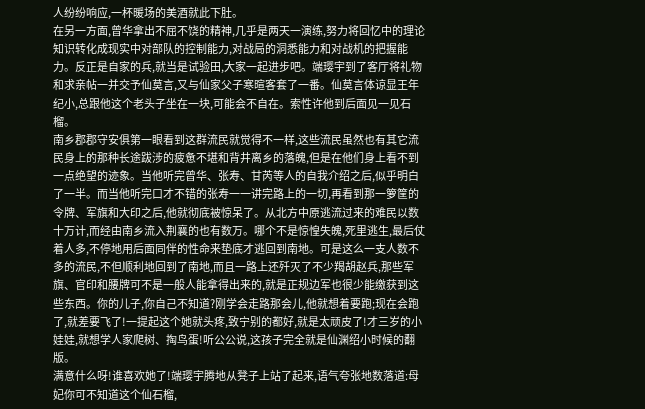人纷纷响应,一杯暖场的美酒就此下肚。
在另一方面,曾华拿出不屈不饶的精神,几乎是两天一演练,努力将回忆中的理论知识转化成现实中对部队的控制能力,对战局的洞悉能力和对战机的把握能力。反正是自家的兵,就当是试验田,大家一起进步吧。端璎宇到了客厅将礼物和求亲帖一并交予仙莫言,又与仙家父子寒暄客套了一番。仙莫言体谅显王年纪小,总跟他这个老头子坐在一块,可能会不自在。索性许他到后面见一见石榴。
南乡郡郡守安俱第一眼看到这群流民就觉得不一样,这些流民虽然也有其它流民身上的那种长途跋涉的疲惫不堪和背井离乡的落魄,但是在他们身上看不到一点绝望的迹象。当他听完曾华、张寿、甘芮等人的自我介绍之后,似乎明白了一半。而当他听完口才不错的张寿一一讲完路上的一切,再看到那一箩筐的令牌、军旗和大印之后,他就彻底被惊呆了。从北方中原逃流过来的难民以数十万计,而经由南乡流入荆襄的也有数万。哪个不是惊惶失魄,死里逃生,最后仗着人多,不停地用后面同伴的性命来垫底才逃回到南地。可是这么一支人数不多的流民,不但顺利地回到了南地,而且一路上还歼灭了不少羯胡赵兵,那些军旗、官印和腰牌可不是一般人能拿得出来的,就是正规边军也很少能缴获到这些东西。你的儿子,你自己不知道?刚学会走路那会儿,他就想着要跑;现在会跑了,就差要飞了!一提起这个她就头疼,致宁别的都好,就是太顽皮了!才三岁的小娃娃,就想学人家爬树、掏鸟蛋!听公公说,这孩子完全就是仙渊绍小时候的翻版。
满意什么呀!谁喜欢她了!端璎宇腾地从凳子上站了起来,语气夸张地数落道:母妃你可不知道这个仙石榴,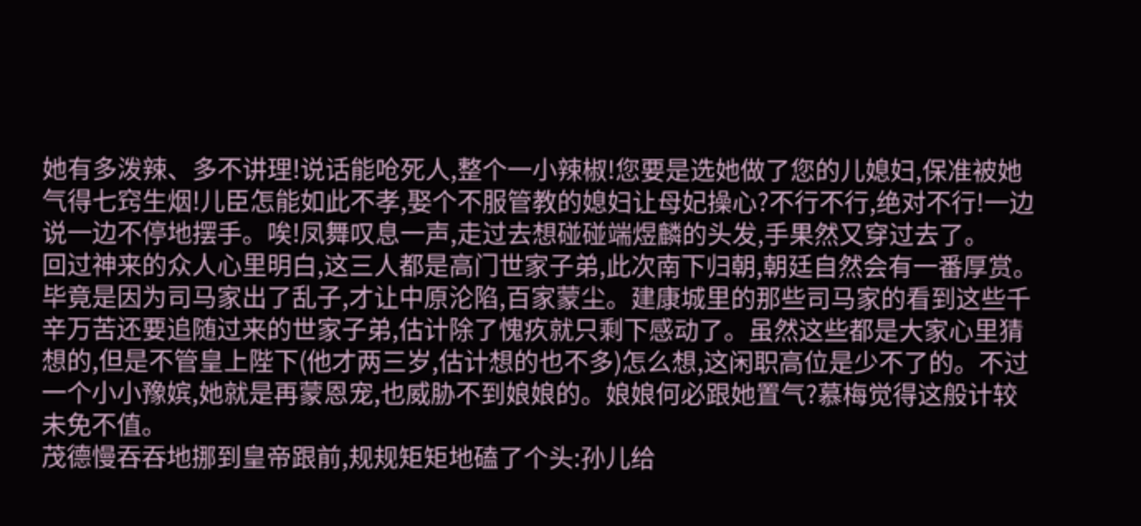她有多泼辣、多不讲理!说话能呛死人,整个一小辣椒!您要是选她做了您的儿媳妇,保准被她气得七窍生烟!儿臣怎能如此不孝,娶个不服管教的媳妇让母妃操心?不行不行,绝对不行!一边说一边不停地摆手。唉!凤舞叹息一声,走过去想碰碰端煜麟的头发,手果然又穿过去了。
回过神来的众人心里明白,这三人都是高门世家子弟,此次南下归朝,朝廷自然会有一番厚赏。毕竟是因为司马家出了乱子,才让中原沦陷,百家蒙尘。建康城里的那些司马家的看到这些千辛万苦还要追随过来的世家子弟,估计除了愧疚就只剩下感动了。虽然这些都是大家心里猜想的,但是不管皇上陛下(他才两三岁,估计想的也不多)怎么想,这闲职高位是少不了的。不过一个小小豫嫔,她就是再蒙恩宠,也威胁不到娘娘的。娘娘何必跟她置气?慕梅觉得这般计较未免不值。
茂德慢吞吞地挪到皇帝跟前,规规矩矩地磕了个头:孙儿给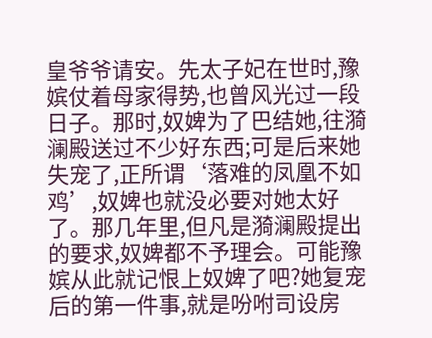皇爷爷请安。先太子妃在世时,豫嫔仗着母家得势,也曾风光过一段日子。那时,奴婢为了巴结她,往漪澜殿送过不少好东西;可是后来她失宠了,正所谓‘落难的凤凰不如鸡’,奴婢也就没必要对她太好了。那几年里,但凡是漪澜殿提出的要求,奴婢都不予理会。可能豫嫔从此就记恨上奴婢了吧?她复宠后的第一件事,就是吩咐司设房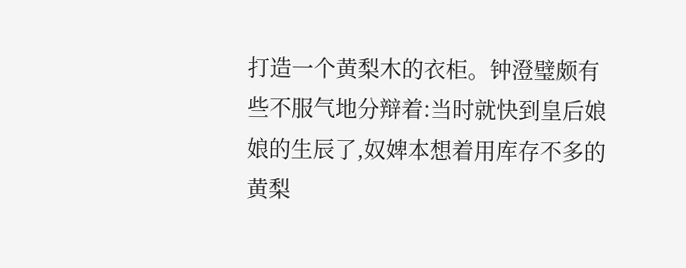打造一个黄梨木的衣柜。钟澄璧颇有些不服气地分辩着:当时就快到皇后娘娘的生辰了,奴婢本想着用库存不多的黄梨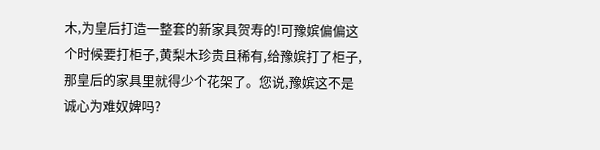木,为皇后打造一整套的新家具贺寿的!可豫嫔偏偏这个时候要打柜子,黄梨木珍贵且稀有,给豫嫔打了柜子,那皇后的家具里就得少个花架了。您说,豫嫔这不是诚心为难奴婢吗?